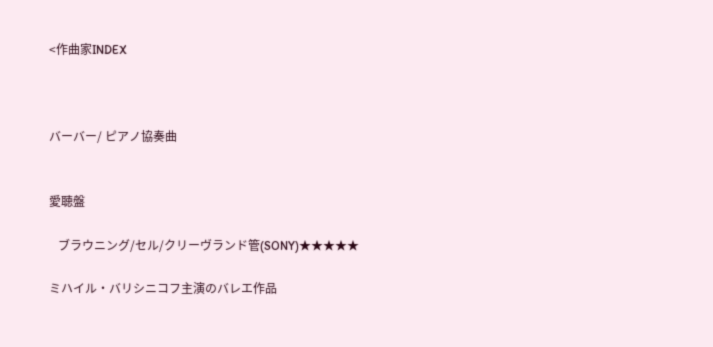<作曲家INDEX



バーバー/ ピアノ協奏曲


愛聴盤

   ブラウニング/セル/クリーヴランド管(SONY)★★★★★

ミハイル・バリシニコフ主演のバレエ作品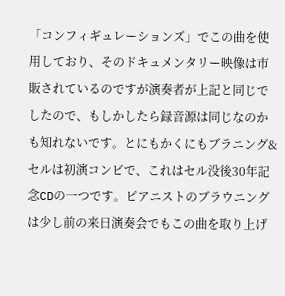「コンフィギュレーションズ」でこの曲を使用しており、そのドキュメンタリー映像は市販されているのですが演奏者が上記と同じでしたので、もしかしたら録音源は同じなのかも知れないです。とにもかくにもブラニング&セルは初演コンビで、これはセル没後30年記念CDの一つです。ピアニストのブラウニングは少し前の来日演奏会でもこの曲を取り上げ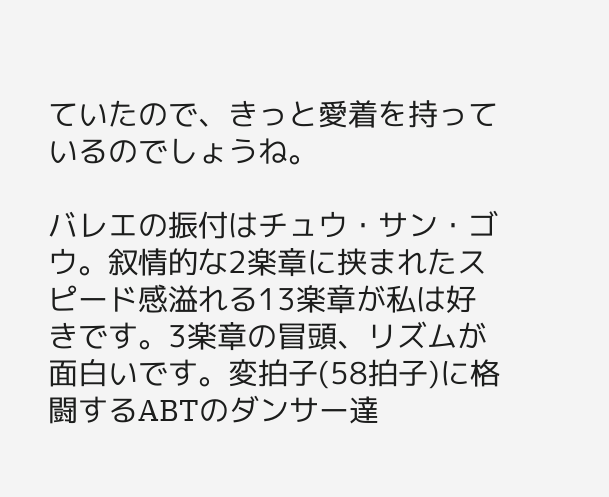ていたので、きっと愛着を持っているのでしょうね。

バレエの振付はチュウ・サン・ゴウ。叙情的な2楽章に挟まれたスピード感溢れる13楽章が私は好きです。3楽章の冒頭、リズムが面白いです。変拍子(58拍子)に格闘するABTのダンサー達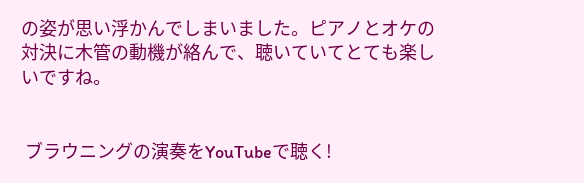の姿が思い浮かんでしまいました。ピアノとオケの対決に木管の動機が絡んで、聴いていてとても楽しいですね。


 ブラウニングの演奏をYouTubeで聴く!